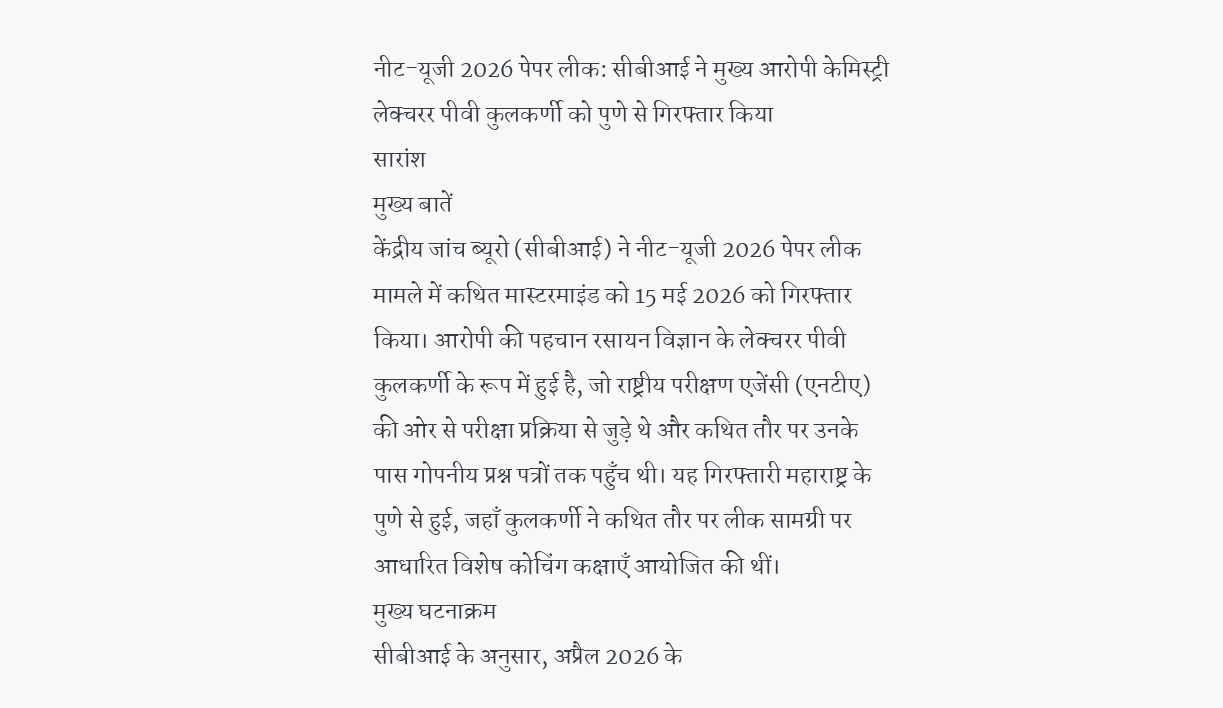नीट-यूजी 2026 पेपर लीक: सीबीआई ने मुख्य आरोपी केमिस्ट्री लेक्चरर पीवी कुलकर्णी को पुणे से गिरफ्तार किया
सारांश
मुख्य बातें
केंद्रीय जांच ब्यूरो (सीबीआई) ने नीट-यूजी 2026 पेपर लीक मामले में कथित मास्टरमाइंड को 15 मई 2026 को गिरफ्तार किया। आरोपी की पहचान रसायन विज्ञान के लेक्चरर पीवी कुलकर्णी के रूप में हुई है, जो राष्ट्रीय परीक्षण एजेंसी (एनटीए) की ओर से परीक्षा प्रक्रिया से जुड़े थे और कथित तौर पर उनके पास गोपनीय प्रश्न पत्रों तक पहुँच थी। यह गिरफ्तारी महाराष्ट्र के पुणे से हुई, जहाँ कुलकर्णी ने कथित तौर पर लीक सामग्री पर आधारित विशेष कोचिंग कक्षाएँ आयोजित की थीं।
मुख्य घटनाक्रम
सीबीआई के अनुसार, अप्रैल 2026 के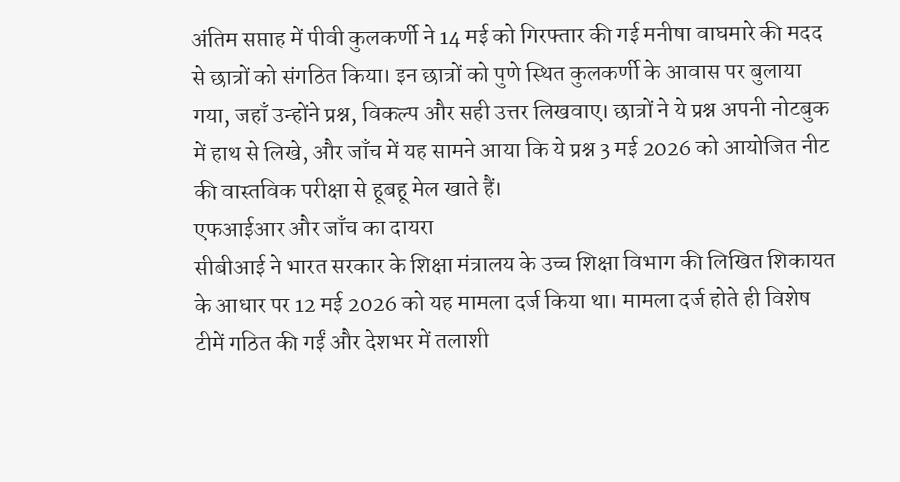अंतिम सप्ताह में पीवी कुलकर्णी ने 14 मई को गिरफ्तार की गई मनीषा वाघमारे की मदद से छात्रों को संगठित किया। इन छात्रों को पुणे स्थित कुलकर्णी के आवास पर बुलाया गया, जहाँ उन्होंने प्रश्न, विकल्प और सही उत्तर लिखवाए। छात्रों ने ये प्रश्न अपनी नोटबुक में हाथ से लिखे, और जाँच में यह सामने आया कि ये प्रश्न 3 मई 2026 को आयोजित नीट की वास्तविक परीक्षा से हूबहू मेल खाते हैं।
एफआईआर और जाँच का दायरा
सीबीआई ने भारत सरकार के शिक्षा मंत्रालय के उच्च शिक्षा विभाग की लिखित शिकायत के आधार पर 12 मई 2026 को यह मामला दर्ज किया था। मामला दर्ज होते ही विशेष टीमें गठित की गईं और देशभर में तलाशी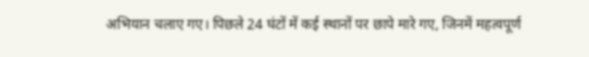अभियान चलाए गए। पिछले 24 घंटों में कई स्थानों पर छापे मारे गए, जिनमें महत्वपूर्ण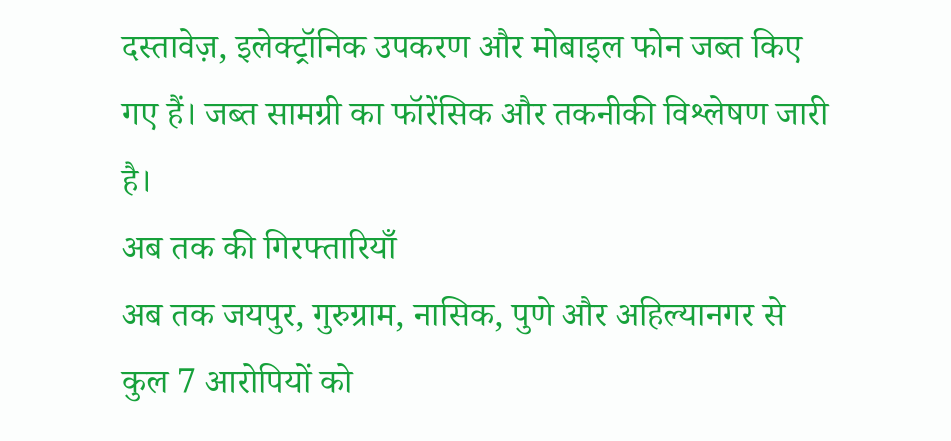दस्तावेज़, इलेक्ट्रॉनिक उपकरण और मोबाइल फोन जब्त किए गए हैं। जब्त सामग्री का फॉरेंसिक और तकनीकी विश्लेषण जारी है।
अब तक की गिरफ्तारियाँ
अब तक जयपुर, गुरुग्राम, नासिक, पुणे और अहिल्यानगर से कुल 7 आरोपियों को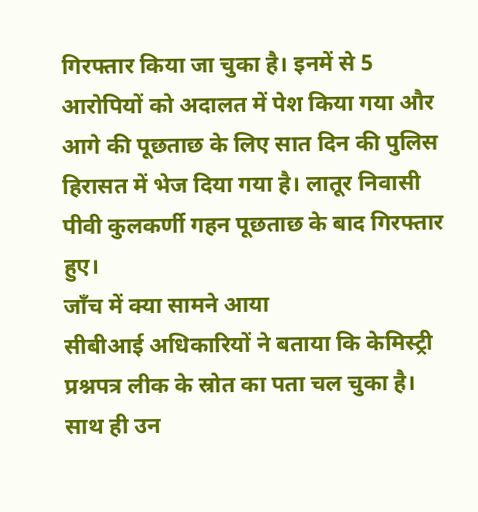गिरफ्तार किया जा चुका है। इनमें से 5 आरोपियों को अदालत में पेश किया गया और आगे की पूछताछ के लिए सात दिन की पुलिस हिरासत में भेज दिया गया है। लातूर निवासी पीवी कुलकर्णी गहन पूछताछ के बाद गिरफ्तार हुए।
जाँच में क्या सामने आया
सीबीआई अधिकारियों ने बताया कि केमिस्ट्री प्रश्नपत्र लीक के स्रोत का पता चल चुका है। साथ ही उन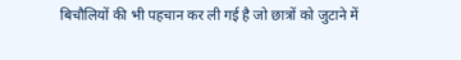बिचौलियों की भी पहचान कर ली गई है जो छात्रों को जुटाने में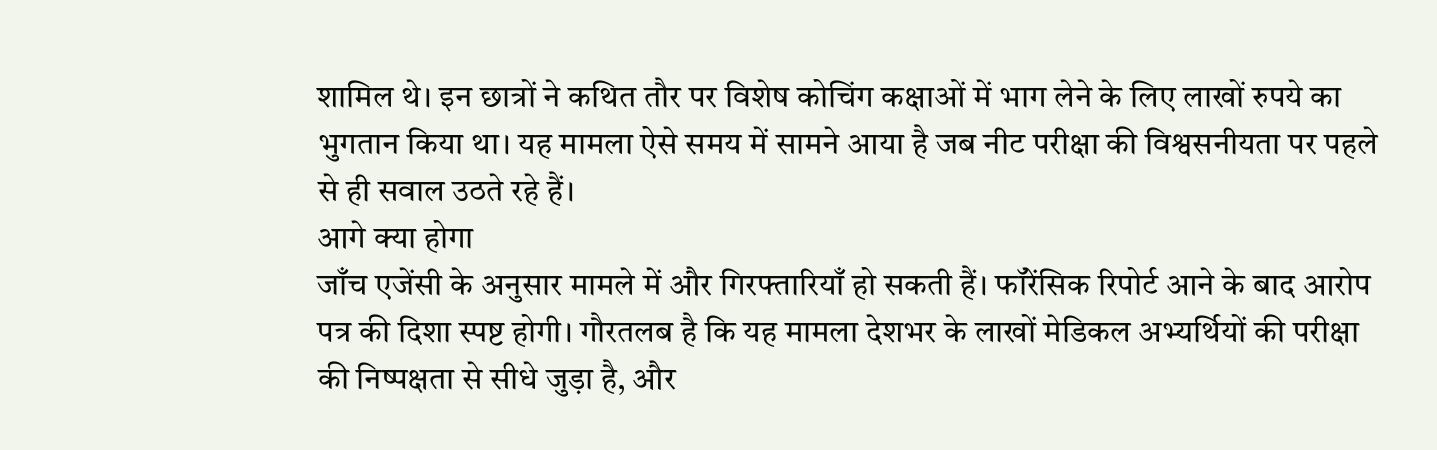शामिल थे। इन छात्रों ने कथित तौर पर विशेष कोचिंग कक्षाओं में भाग लेने के लिए लाखों रुपये का भुगतान किया था। यह मामला ऐसे समय में सामने आया है जब नीट परीक्षा की विश्वसनीयता पर पहले से ही सवाल उठते रहे हैं।
आगे क्या होगा
जाँच एजेंसी के अनुसार मामले में और गिरफ्तारियाँ हो सकती हैं। फॉरेंसिक रिपोर्ट आने के बाद आरोप पत्र की दिशा स्पष्ट होगी। गौरतलब है कि यह मामला देशभर के लाखों मेडिकल अभ्यर्थियों की परीक्षा की निष्पक्षता से सीधे जुड़ा है, और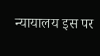न्यायालय इस पर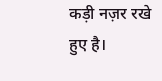कड़ी नज़र रखे हुए है।